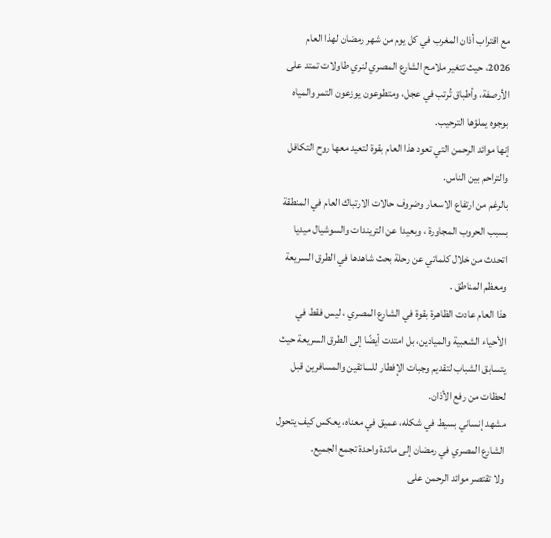مع اقتراب أذان المغرب في كل يوم من شهر رمضان لهذا العام 2026، حيث تتغير ملامح الشارع المصري لنري طاولات تمتد على الأرصفة، وأطباق تُرتب في عجل، ومتطوعون يوزعون التمر والمياه بوجوه يملؤها الترحيب.
إنها موائد الرحمن التي تعود هذا العام بقوة لتعيد معها روح التكافل والتراحم بين الناس.
بالرغم من ارتفاع الاسعار وضروف حالات الارتباك العام في المنطقة بسبب الحروب المجاورة ، وبعيدا عن التريندات والسوشيال ميديا اتحدث من خلال كلماتي عن رحلة بحث شاهدها في الطرق السريعة ومعظم المناطق .
هذا العام عادت الظاهرة بقوة في الشارع المصري ، ليس فقط في الأحياء الشعبية والميادين، بل امتدت أيضًا إلى الطرق السريعة حيث يتسابق الشباب لتقديم وجبات الإفطار للسائقين والمسافرين قبل لحظات من رفع الأذان.
مشهد إنساني بسيط في شكله، عميق في معناه، يعكس كيف يتحول الشارع المصري في رمضان إلى مائدة واحدة تجمع الجميع.
ولا تقتصر موائد الرحمن على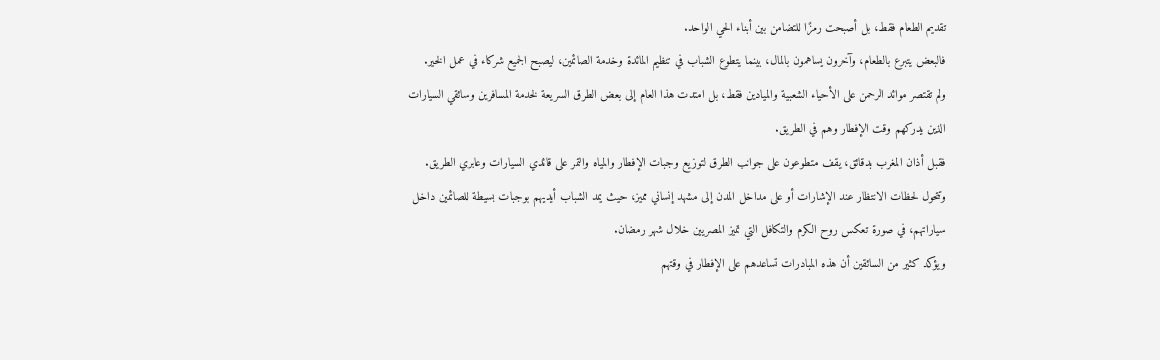تقديم الطعام فقط، بل أصبحت رمزًا للتضامن بين أبناء الحي الواحد.
فالبعض يتبرع بالطعام، وآخرون يساهمون بالمال، بينما يتطوع الشباب في تنظيم المائدة وخدمة الصائمين، ليصبح الجميع شركاء في عمل الخير.
ولم تقتصر موائد الرحمن على الأحياء الشعبية والميادين فقط، بل امتدت هذا العام إلى بعض الطرق السريعة لخدمة المسافرين وسائقي السيارات الذين يدركهم وقت الإفطار وهم في الطريق.
فقبل أذان المغرب بدقائق، يقف متطوعون على جوانب الطرق لتوزيع وجبات الإفطار والمياه والتمر على قائدي السيارات وعابري الطريق.
وتتحول لحظات الانتظار عند الإشارات أو على مداخل المدن إلى مشهد إنساني مميز، حيث يمد الشباب أيديهم بوجبات بسيطة للصائمين داخل سياراتهم، في صورة تعكس روح الكرم والتكافل التي تميز المصريين خلال شهر رمضان.
ويؤكد كثير من السائقين أن هذه المبادرات تساعدهم على الإفطار في وقتهم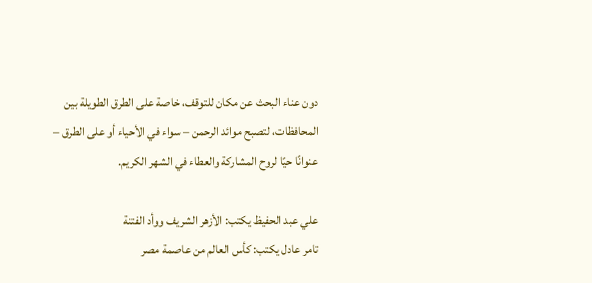دون عناء البحث عن مكان للتوقف، خاصة على الطرق الطويلة بين المحافظات، لتصبح موائد الرحمن – سواء في الأحياء أو على الطرق – عنوانًا حيًا لروح المشاركة والعطاء في الشهر الكريم.

علي عبد الحفيظ يكتب: الأزهر الشريف ووأد الفتنة
تامر عادل يكتب: كأس العالم من عاصمة مصر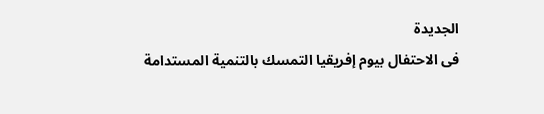الجديدة
فى الاحتفال بيوم إفريقيا التمسك بالتنمية المستدامة